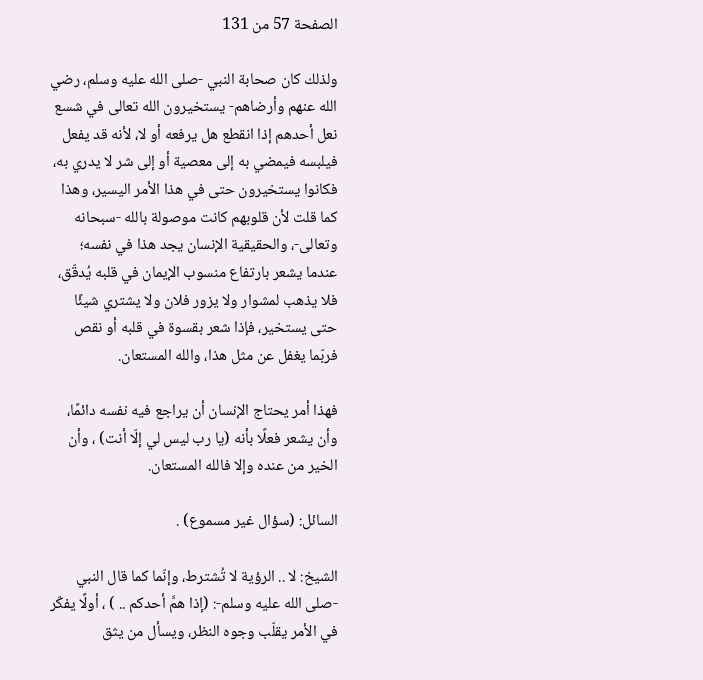الصفحة 57 من 131

ولذلك كان صحابة النبي -صلى الله عليه وسلم، رضي الله عنهم وأرضاهم- يستخيرون الله تعالى في شسع نعل أحدهم إذا انقطع هل يرفعه أو لا، لأنه قد يفعل فيلبسه فيمضي به إلى معصية أو إلى شر لا يدري به، فكانوا يستخيرون حتى في هذا الأمر اليسير، وهذا كما قلت لأن قلوبهم كانت موصولة بالله -سبحانه وتعالى-، والحقيقية الإنسان يجد هذا في نفسه؛ عندما يشعر بارتفاع منسوب الإيمان في قلبه يُدقّق، فلا يذهب لمشوار ولا يزور فلان ولا يشتري شيئًا حتى يستخير، فإذا شعر بقسوة في قلبه أو نقص فربّما يغفل عن مثل هذا، والله المستعان.

فهذا أمر يحتاج الإنسان أن يراجع فيه نفسه دائمًا، وأن يشعر فعلًا بأنه (يا رب ليس لي إلّا أنت) ، وأن الخير من عنده وإلا فالله المستعان.

السائل: (سؤال غير مسموع) .

الشيخ: لا .. الرؤية لا تُشترط، وإنّما كما قال النبي -صلى الله عليه وسلم-: (إذا همَّ أحدكم .. ) ، أولًا يفكّر في الأمر يقلّب وجوه النظر، ويسأل من يثق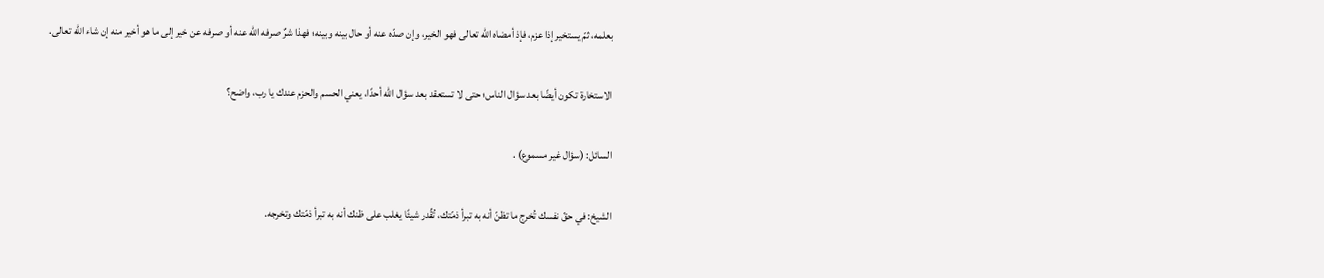بعلمه، ثمّ يستخير إذا عزم، فإذ أمضاه الله تعالى فهو الخير، وإن صدّه عنه أو حال بينه وبينه؛ فهذا شرٌ صرفه الله عنه أو صرفه عن خير إلى ما هو أخير منه إن شاء الله تعالى.

الاستخارة تكون أيضًا بعد سؤال الناس؛ حتى لا تستعقد بعد سؤال الله أحدًا، يعني الحسم والحزم عندك يا رب، واضح؟

السائل: (سؤال غير مسموع) .

الشيخ: في حقّ نفسك تُخرج ما تظنّ أنه به تبرأ ذمّتك، تُقِّدر شيئًا يغلب على ظنك أنه به تبرأ ذمّتك وتخرجه.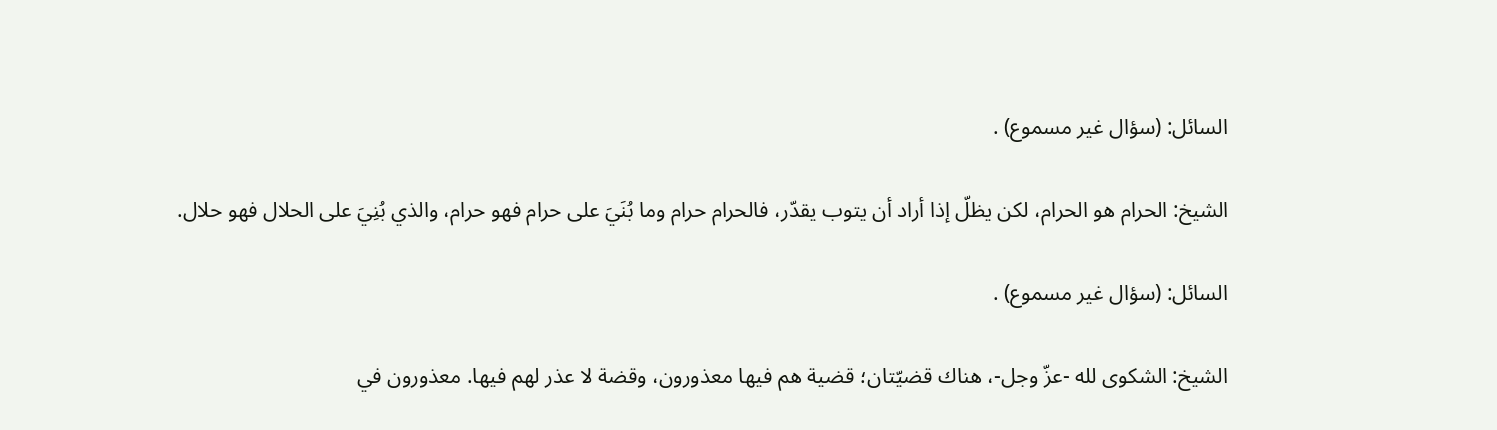السائل: (سؤال غير مسموع) .

الشيخ: الحرام هو الحرام، لكن يظلّ إذا أراد أن يتوب يقدّر، فالحرام حرام وما بُنَيَ على حرام فهو حرام، والذي بُنِيَ على الحلال فهو حلال.

السائل: (سؤال غير مسموع) .

الشيخ: الشكوى لله -عزّ وجل-، هناك قضيّتان؛ قضية هم فيها معذورون، وقضة لا عذر لهم فيها. معذورون في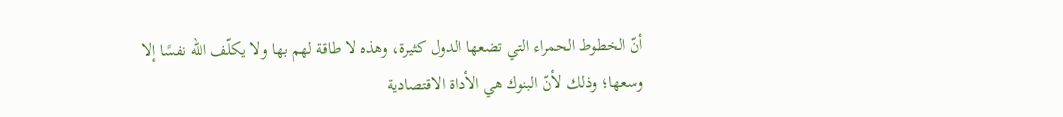أنّ الخطوط الحمراء التي تضعها الدول كثيرة، وهذه لا طاقة لهم بها ولا يكلّف الله نفسًا إلا وسعها؛ وذلك لأنّ البنوك هي الأداة الاقتصادية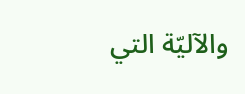والآليّة التي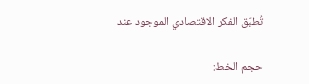تُطبّق الفكر الاقتصادي الموجود عند

حجم الخط: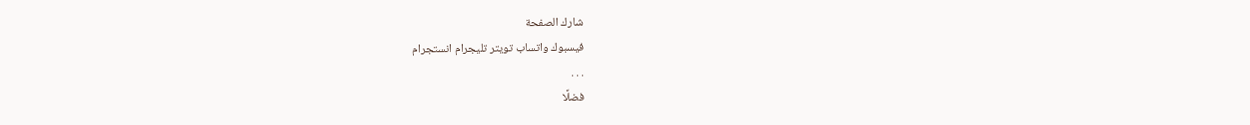شارك الصفحة
فيسبوك واتساب تويتر تليجرام انستجرام
. . .
فضلًا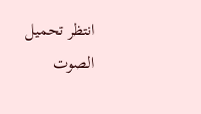انتظر تحميل الصوت